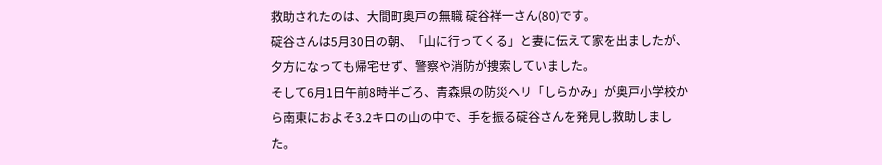救助されたのは、大間町奥戸の無職 碇谷祥一さん(80)です。
碇谷さんは5月30日の朝、「山に行ってくる」と妻に伝えて家を出ましたが、夕方になっても帰宅せず、警察や消防が捜索していました。
そして6月1日午前8時半ごろ、青森県の防災ヘリ「しらかみ」が奥戸小学校から南東におよそ3.2キロの山の中で、手を振る碇谷さんを発見し救助しました。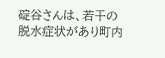碇谷さんは、若干の脱水症状があり町内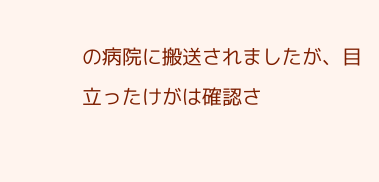の病院に搬送されましたが、目立ったけがは確認さ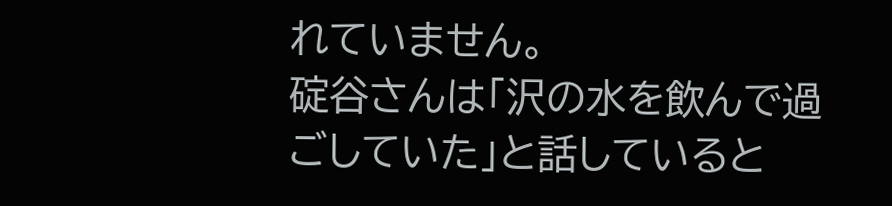れていません。
碇谷さんは「沢の水を飲んで過ごしていた」と話していると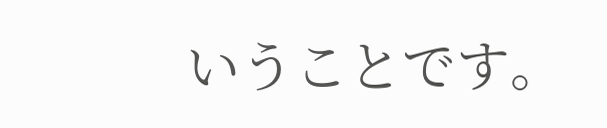いうことです。